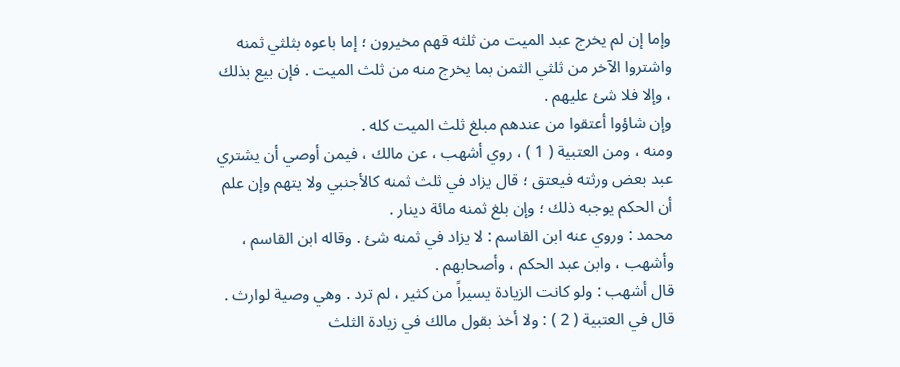وإما إن لم يخرج عبد الميت من ثلثه قهم مخيرون ؛ إما باعوه بثلثي ثمنه واشتروا الآخر من ثلثي الثمن بما يخرج منه من ثلث الميت . فإن بيع بذلك ، وإلا فلا شئ عليهم .
وإن شاؤوا أعتقوا من عندهم مبلغ ثلث الميت كله .
ومنه ، ومن العتبية ( 1 ) ، روي أشهب ، عن مالك ، فيمن أوصي أن يشتري عبد بعض ورثته فيعتق ؛ قال يزاد في ثلث ثمنه كالأجنبي ولا يتهم وإن علم أن الحكم يوجبه ذلك ؛ وإن بلغ ثمنه مائة دينار .
محمد : وروي عنه ابن القاسم : لا يزاد في ثمنه شئ . وقاله ابن القاسم ، وأشهب ، وابن عبد الحكم ، وأصحابهم .
قال أشهب : ولو كانت الزيادة يسيراً من كثير ، لم ترد . وهي وصية لوارث .
قال في العتبية ( 2 ) : ولا أخذ بقول مالك في زيادة الثلث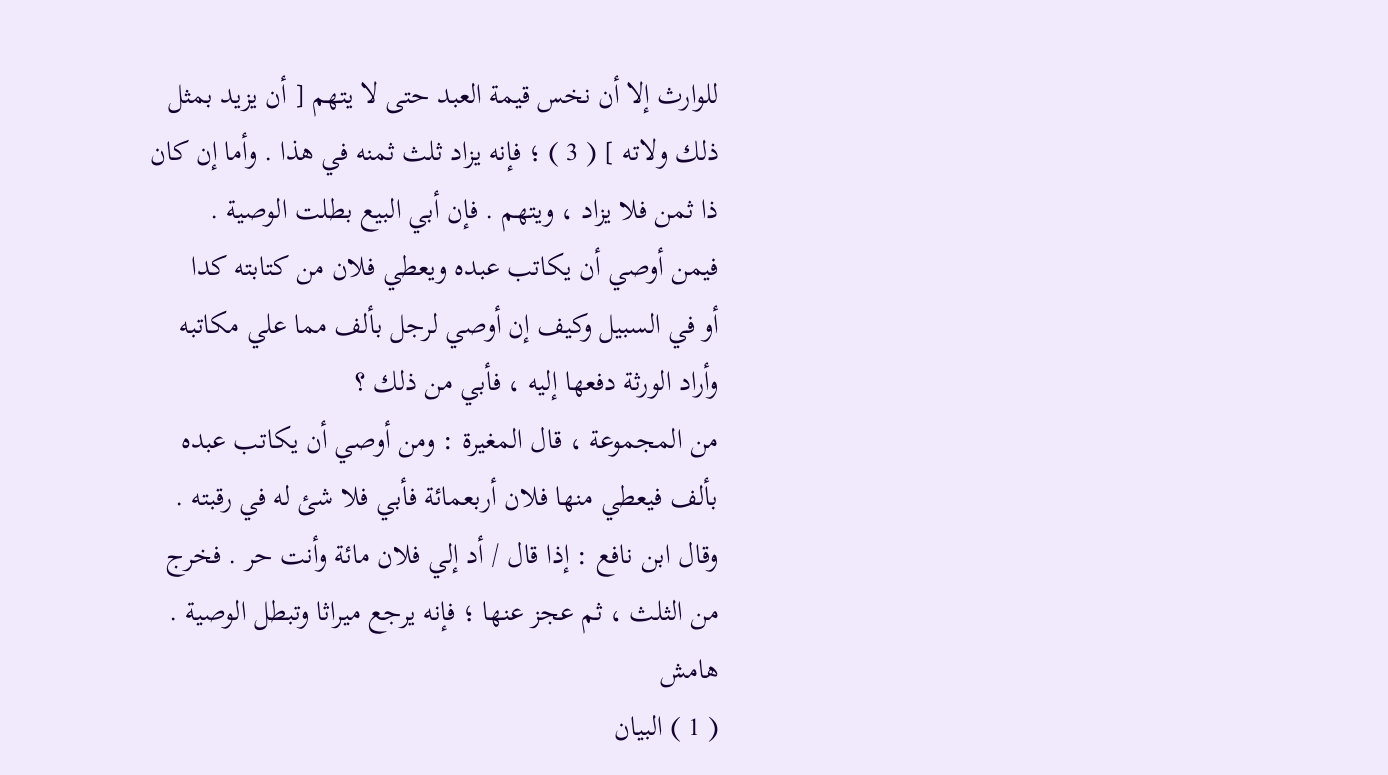للوارث إلا أن نخس قيمة العبد حتى لا يتهم [ أن يزيد بمثل ذلك ولاته ] ( 3 ) ؛ فإنه يزاد ثلث ثمنه في هذا . وأما إن كان ذا ثمن فلا يزاد ، ويتهم . فإن أبي البيع بطلت الوصية .
فيمن أوصي أن يكاتب عبده ويعطي فلان من كتابته كدا
أو في السبيل وكيف إن أوصي لرجل بألف مما علي مكاتبه
وأراد الورثة دفعها إليه ، فأبي من ذلك ؟
من المجموعة ، قال المغيرة : ومن أوصي أن يكاتب عبده بألف فيعطي منها فلان أربعمائة فأبي فلا شئ له في رقبته .
وقال ابن نافع : إذا قال / أد إلي فلان مائة وأنت حر . فخرج من الثلث ، ثم عجز عنها ؛ فإنه يرجع ميراثا وتبطل الوصية .
هامش
( 1 ) البيان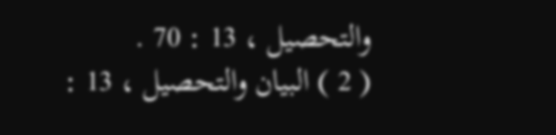والتحصيل ، 13 : 70 .
( 2 ) البيان والتحصيل ، 13 :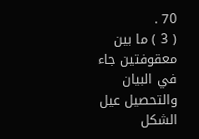70 .
( 3 ) ما بين معقوفتين جاء في البيان والتحصيل عيل الشكل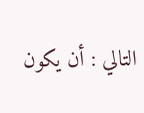التالي : أن يكون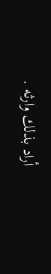أراد بذلك وارثه .